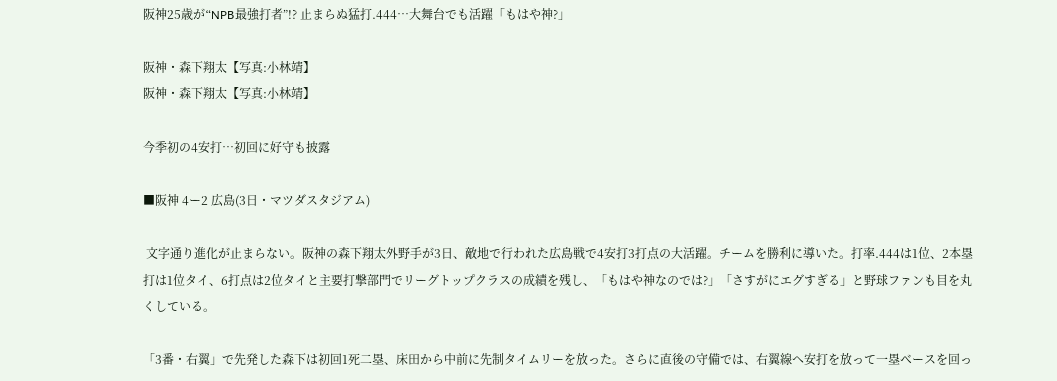阪神25歳が“NPB最強打者”!? 止まらぬ猛打.444…大舞台でも活躍「もはや神?」

阪神・森下翔太【写真:小林靖】
阪神・森下翔太【写真:小林靖】

今季初の4安打…初回に好守も披露

■阪神 4ー2 広島(3日・マツダスタジアム)

 文字通り進化が止まらない。阪神の森下翔太外野手が3日、敵地で行われた広島戦で4安打3打点の大活躍。チームを勝利に導いた。打率.444は1位、2本塁打は1位タイ、6打点は2位タイと主要打撃部門でリーグトップクラスの成績を残し、「もはや神なのでは?」「さすがにエグすぎる」と野球ファンも目を丸くしている。

「3番・右翼」で先発した森下は初回1死二塁、床田から中前に先制タイムリーを放った。さらに直後の守備では、右翼線へ安打を放って一塁ベースを回っ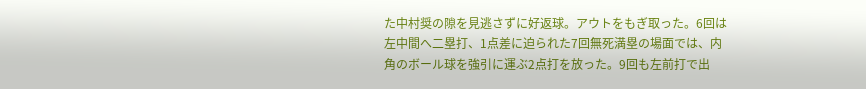た中村奨の隙を見逃さずに好返球。アウトをもぎ取った。6回は左中間へ二塁打、1点差に迫られた7回無死満塁の場面では、内角のボール球を強引に運ぶ2点打を放った。9回も左前打で出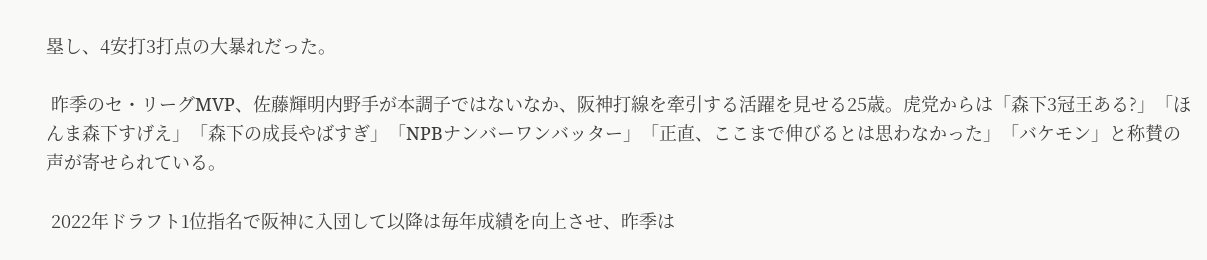塁し、4安打3打点の大暴れだった。

 昨季のセ・リーグMVP、佐藤輝明内野手が本調子ではないなか、阪神打線を牽引する活躍を見せる25歳。虎党からは「森下3冠王ある?」「ほんま森下すげえ」「森下の成長やばすぎ」「NPBナンバーワンバッター」「正直、ここまで伸びるとは思わなかった」「バケモン」と称賛の声が寄せられている。

 2022年ドラフト1位指名で阪神に入団して以降は毎年成績を向上させ、昨季は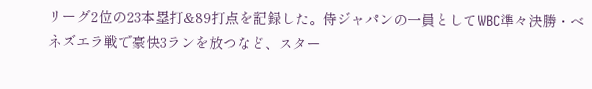リーグ2位の23本塁打&89打点を記録した。侍ジャパンの一員としてWBC準々決勝・ベネズエラ戦で豪快3ランを放つなど、スター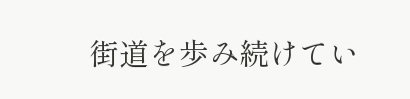街道を歩み続けてい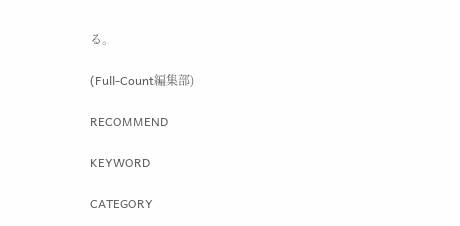る。

(Full-Count編集部)

RECOMMEND

KEYWORD

CATEGORY